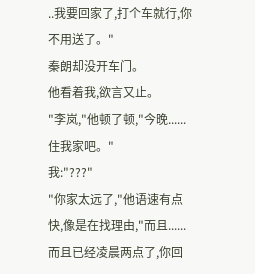..我要回家了,打个车就行,你不用送了。"
秦朗却没开车门。
他看着我,欲言又止。
"李岚,"他顿了顿,"今晚......住我家吧。"
我:"???"
"你家太远了,"他语速有点快,像是在找理由,"而且......而且已经凌晨两点了,你回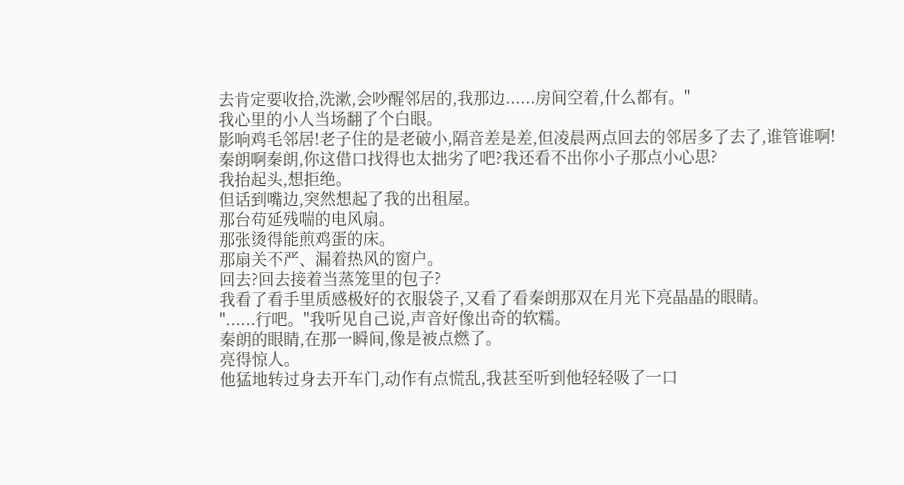去肯定要收拾,洗漱,会吵醒邻居的,我那边......房间空着,什么都有。"
我心里的小人当场翻了个白眼。
影响鸡毛邻居!老子住的是老破小,隔音差是差,但凌晨两点回去的邻居多了去了,谁管谁啊!
秦朗啊秦朗,你这借口找得也太拙劣了吧?我还看不出你小子那点小心思?
我抬起头,想拒绝。
但话到嘴边,突然想起了我的出租屋。
那台苟延残喘的电风扇。
那张烫得能煎鸡蛋的床。
那扇关不严、漏着热风的窗户。
回去?回去接着当蒸笼里的包子?
我看了看手里质感极好的衣服袋子,又看了看秦朗那双在月光下亮晶晶的眼睛。
"......行吧。"我听见自己说,声音好像出奇的软糯。
秦朗的眼睛,在那一瞬间,像是被点燃了。
亮得惊人。
他猛地转过身去开车门,动作有点慌乱,我甚至听到他轻轻吸了一口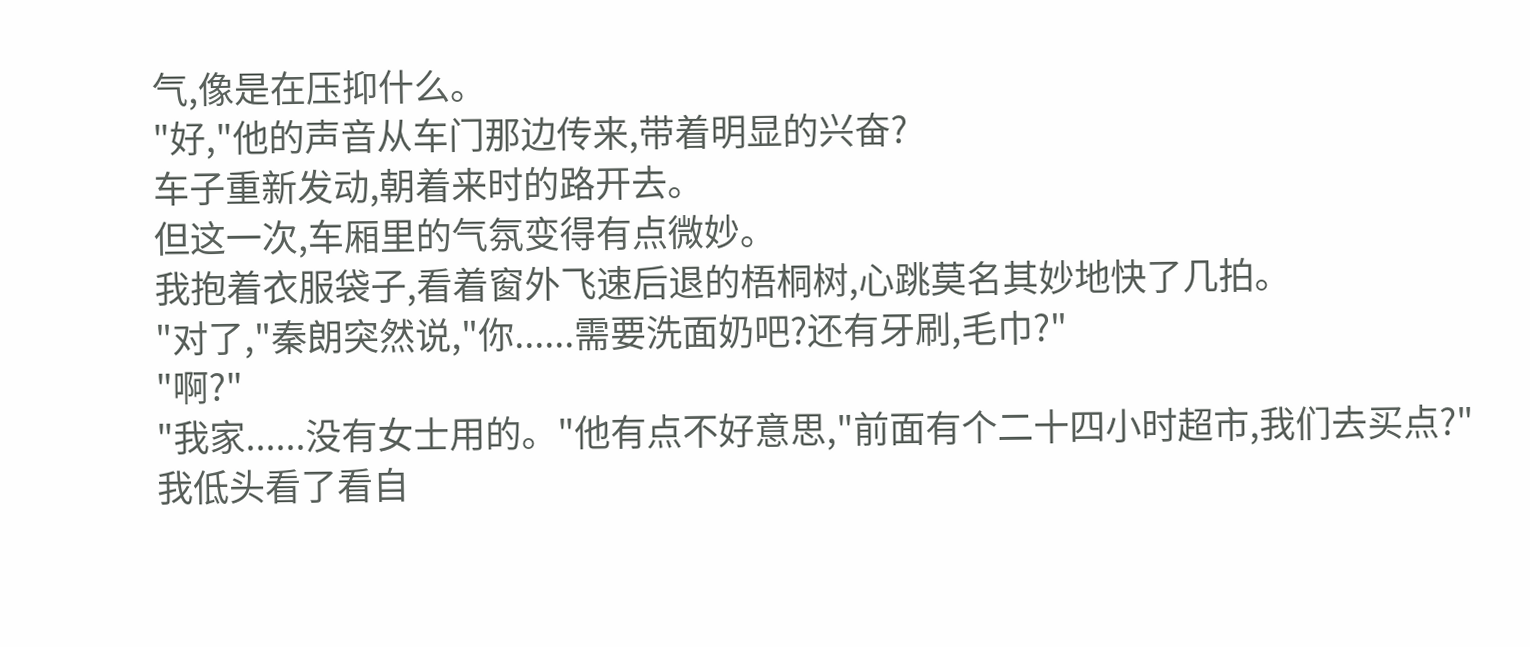气,像是在压抑什么。
"好,"他的声音从车门那边传来,带着明显的兴奋?
车子重新发动,朝着来时的路开去。
但这一次,车厢里的气氛变得有点微妙。
我抱着衣服袋子,看着窗外飞速后退的梧桐树,心跳莫名其妙地快了几拍。
"对了,"秦朗突然说,"你......需要洗面奶吧?还有牙刷,毛巾?"
"啊?"
"我家......没有女士用的。"他有点不好意思,"前面有个二十四小时超市,我们去买点?"
我低头看了看自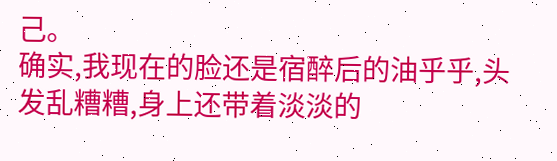己。
确实,我现在的脸还是宿醉后的油乎乎,头发乱糟糟,身上还带着淡淡的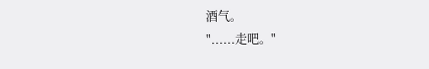酒气。
"......走吧。"